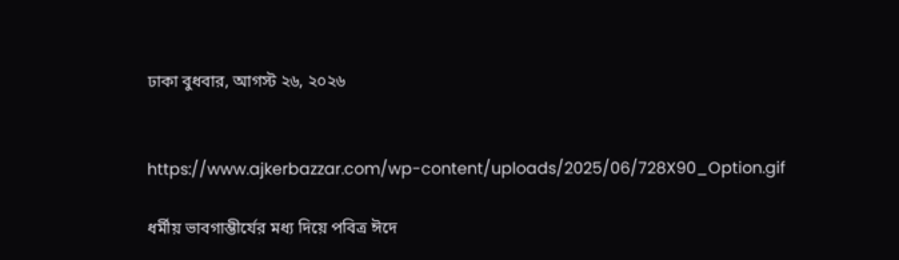ঢাকা বুধবার, আগস্ট ২৬, ২০২৬


https://www.ajkerbazzar.com/wp-content/uploads/2025/06/728X90_Option.gif

ধর্মীয় ভাবগাম্ভীর্যের মধ্য দিয়ে পবিত্র ঈদে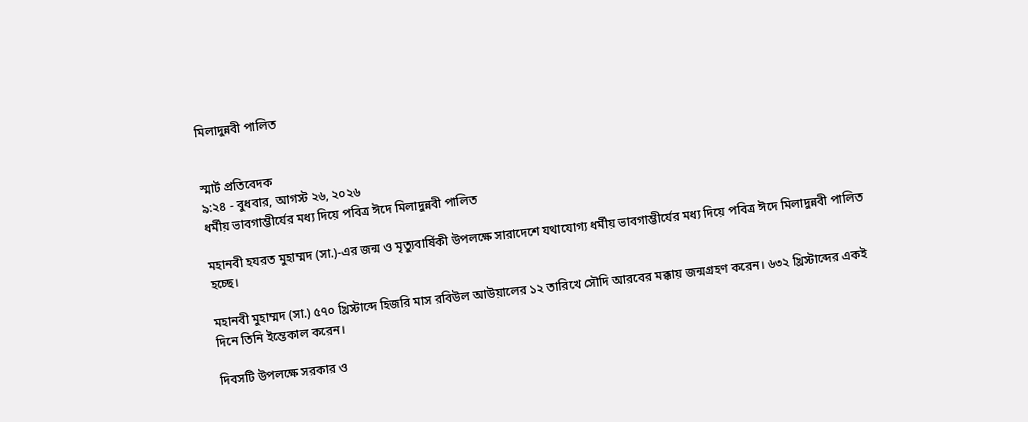মিলাদুন্নবী পালিত


স্মার্ট প্রতিবেদক
৯:২৪ - বুধবার, আগস্ট ২৬, ২০২৬
ধর্মীয় ভাবগাম্ভীর্যের মধ্য দিয়ে পবিত্র ঈদে মিলাদুন্নবী পালিত

মহানবী হযরত মুহাম্মদ (সা.)-এর জন্ম ও মৃত্যুবার্ষিকী উপলক্ষে সারাদেশে যথাযোগ্য ধর্মীয় ভাবগাম্ভীর্যের মধ্য দিয়ে পবিত্র ঈদে মিলাদুন্নবী পালিত হচ্ছে।

মহানবী মুহাম্মদ (সা.) ৫৭০ খ্রিস্টাব্দে হিজরি মাস রবিউল আউয়ালের ১২ তারিখে সৌদি আরবের মক্কায় জন্মগ্রহণ করেন। ৬৩২ খ্রিস্টাব্দের একই দিনে তিনি ইন্তেকাল করেন।

দিবসটি উপলক্ষে সরকার ও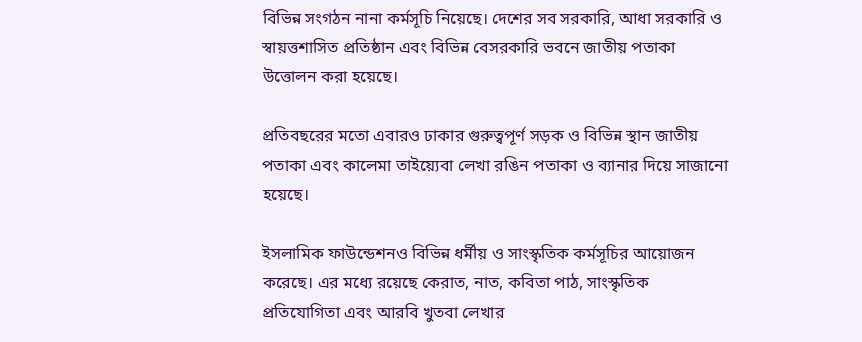বিভিন্ন সংগঠন নানা কর্মসূচি নিয়েছে। দেশের সব সরকারি, আধা সরকারি ও স্বায়ত্তশাসিত প্রতিষ্ঠান এবং বিভিন্ন বেসরকারি ভবনে জাতীয় পতাকা উত্তোলন করা হয়েছে।

প্রতিবছরের মতো এবারও ঢাকার গুরুত্বপূর্ণ সড়ক ও বিভিন্ন স্থান জাতীয় পতাকা এবং কালেমা তাইয়্যেবা লেখা রঙিন পতাকা ও ব্যানার দিয়ে সাজানো হয়েছে।

ইসলামিক ফাউন্ডেশনও বিভিন্ন ধর্মীয় ও সাংস্কৃতিক কর্মসূচির আয়োজন করেছে। এর মধ্যে রয়েছে কেরাত, নাত, কবিতা পাঠ, সাংস্কৃতিক প্রতিযোগিতা এবং আরবি খুতবা লেখার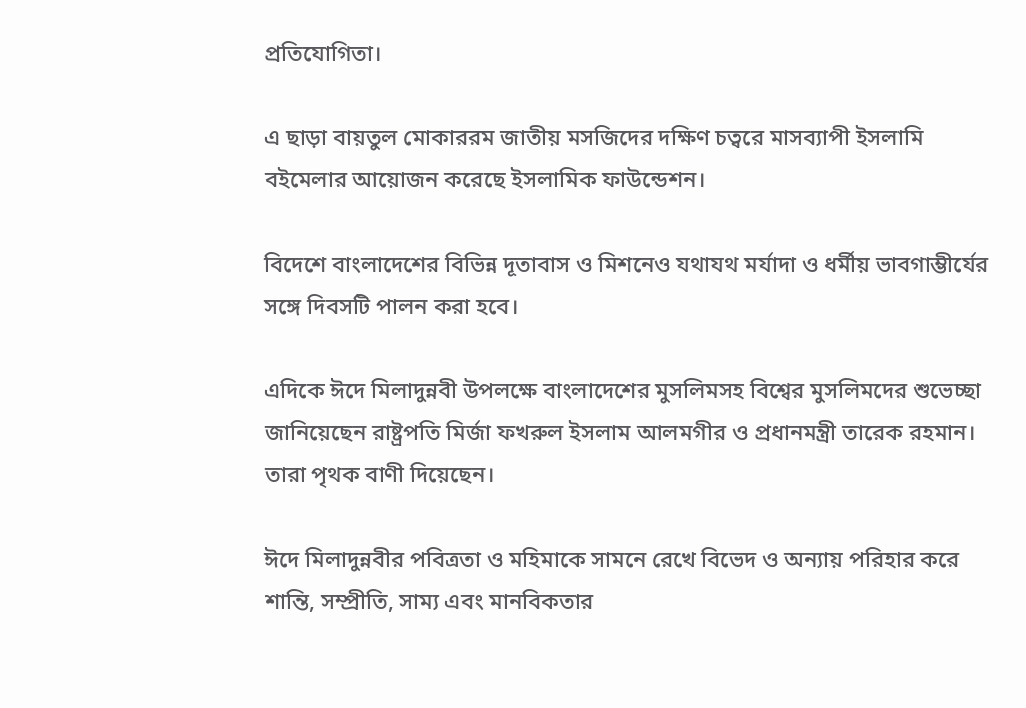প্রতিযোগিতা।

এ ছাড়া বায়তুল মোকাররম জাতীয় মসজিদের দক্ষিণ চত্বরে মাসব্যাপী ইসলামি বইমেলার আয়োজন করেছে ইসলামিক ফাউন্ডেশন।

বিদেশে বাংলাদেশের বিভিন্ন দূতাবাস ও মিশনেও যথাযথ মর্যাদা ও ধর্মীয় ভাবগাম্ভীর্যের সঙ্গে দিবসটি পালন করা হবে।

এদিকে ঈদে মিলাদুন্নবী উপলক্ষে বাংলাদেশের মুসলিমসহ বিশ্বের মুসলিমদের শুভেচ্ছা জানিয়েছেন রাষ্ট্রপতি মির্জা ফখরুল ইসলাম আলমগীর ও প্রধানমন্ত্রী তারেক রহমান। তারা পৃথক বাণী দিয়েছেন।

ঈদে মিলাদুন্নবীর পবিত্রতা ও মহিমাকে সামনে রেখে বিভেদ ও অন্যায় পরিহার করে শান্তি, সম্প্রীতি, সাম্য এবং মানবিকতার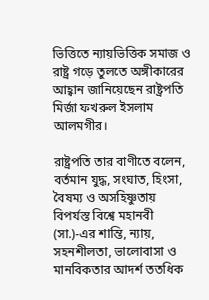ভিত্তিতে ন্যায়ভিত্তিক সমাজ ও রাষ্ট্র গড়ে তুলতে অঙ্গীকারের আহ্বান জানিয়েছেন রাষ্ট্রপতি মির্জা ফখরুল ইসলাম আলমগীর।

রাষ্ট্রপতি তার বাণীতে বলেন, বর্তমান যুদ্ধ, সংঘাত, হিংসা, বৈষম্য ও অসহিষ্ণুতায় বিপর্যস্ত বিশ্বে মহানবী (সা.)-এর শান্তি, ন্যায়, সহনশীলতা, ভালোবাসা ও মানবিকতার আদর্শ ততধিক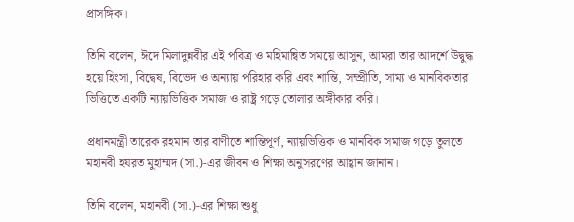প্রাসঙ্গিক।

তিনি বলেন, ঈদে মিলাদুন্নবীর এই পবিত্র ও মহিমান্বিত সময়ে আসুন, আমরা তার আদর্শে উদ্বুদ্ধ হয়ে হিংসা, বিদ্বেষ, বিভেদ ও অন্যায় পরিহার করি এবং শান্তি, সম্প্রীতি, সাম্য ও মানবিকতার ভিত্তিতে একটি ন্যায়ভিত্তিক সমাজ ও রাষ্ট্র গড়ে তোলার অঙ্গীকার করি।

প্রধানমন্ত্রী তারেক রহমান তার বাণীতে শান্তিপূর্ণ, ন্যায়ভিত্তিক ও মানবিক সমাজ গড়ে তুলতে মহানবী হযরত মুহাম্মদ (সা.)-এর জীবন ও শিক্ষা অনুসরণের আহ্বান জানান।

তিনি বলেন, মহানবী (সা.)-এর শিক্ষা শুধু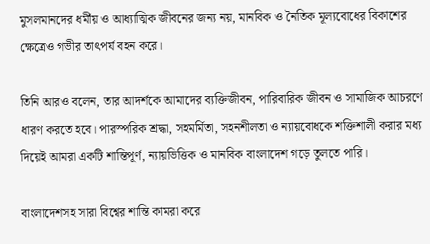মুসলমানদের ধর্মীয় ও আধ্যাত্মিক জীবনের জন্য নয়, মানবিক ও নৈতিক মূল্যবোধের বিকাশের ক্ষেত্রেও গভীর তাৎপর্য বহন করে।

তিনি আরও বলেন, তার আদর্শকে আমাদের ব্যক্তিজীবন, পারিবারিক জীবন ও সামাজিক আচরণে ধারণ করতে হবে। পারস্পরিক শ্রদ্ধা, সহমর্মিতা, সহনশীলতা ও ন্যায়বোধকে শক্তিশালী করার মধ্য দিয়েই আমরা একটি শান্তিপূর্ণ, ন্যায়ভিত্তিক ও মানবিক বাংলাদেশ গড়ে তুলতে পারি।

বাংলাদেশসহ সারা বিশ্বের শান্তি কামরা করে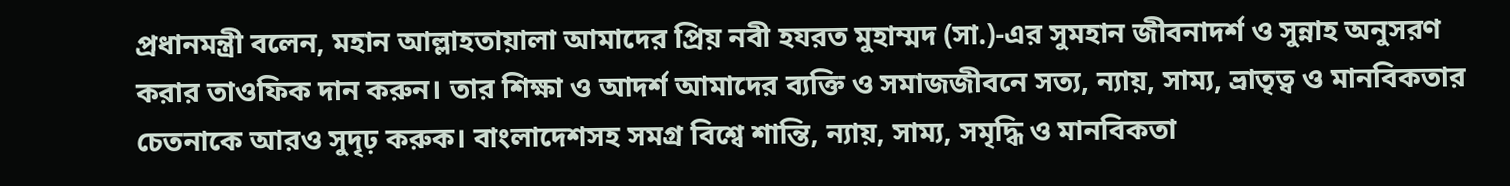প্রধানমন্ত্রী বলেন, মহান আল্লাহতায়ালা আমাদের প্রিয় নবী হযরত মুহাম্মদ (সা.)-এর সুমহান জীবনাদর্শ ও সুন্নাহ অনুসরণ করার তাওফিক দান করুন। তার শিক্ষা ও আদর্শ আমাদের ব্যক্তি ও সমাজজীবনে সত্য, ন্যায়, সাম্য, ভ্রাতৃত্ব ও মানবিকতার চেতনাকে আরও সুদৃঢ় করুক। বাংলাদেশসহ সমগ্র বিশ্বে শান্তি, ন্যায়, সাম্য, সমৃদ্ধি ও মানবিকতা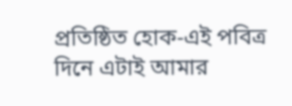প্রতিষ্ঠিত হোক-এই পবিত্র দিনে এটাই আমার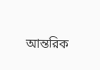আন্তরিক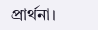প্রার্থনা।